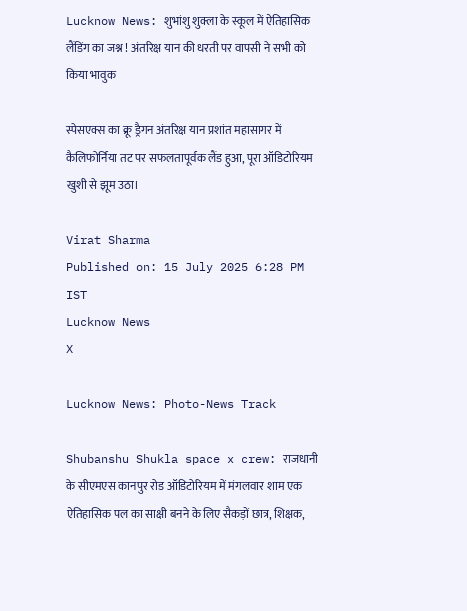Lucknow News: शुभांशु शुक्ला के स्कूल में ऐतिहासिक लैंडिंग का जश्न ! अंतरिक्ष यान की धरती पर वापसी ने सभी को किया भावुक

स्पेसएक्स का क्रू ड्रैगन अंतरिक्ष यान प्रशांत महासागर में कैलिफोर्निया तट पर सफलतापूर्वक लैंड हुआ, पूरा ऑडिटोरियम खुशी से झूम उठा।

Virat Sharma
Published on: 15 July 2025 6:28 PM IST
Lucknow News
X

Lucknow News: Photo-News Track

Shubanshu Shukla space x crew: राजधानी के सीएमएस कानपुर रोड ऑडिटोरियम में मंगलवार शाम एक ऐतिहासिक पल का साक्षी बनने के लिए सैकड़ों छात्र, शिक्षक,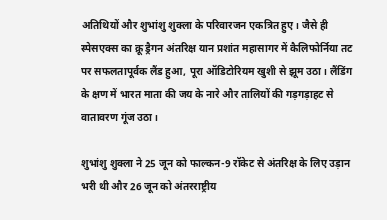अतिथियों और शुभांशु शुक्ला के परिवारजन एकत्रित हुए। जैसे ही स्पेसएक्स का क्रू ड्रैगन अंतरिक्ष यान प्रशांत महासागर में कैलिफोर्निया तट पर सफलतापूर्वक लैंड हुआ, पूरा ऑडिटोरियम खुशी से झूम उठा। लैंडिंग के क्षण में भारत माता की जय के नारे और तालियों की गड़गड़ाहट से वातावरण गूंज उठा।

शुभांशु शुक्ला ने 25 जून को फाल्कन-9 रॉकेट से अंतरिक्ष के लिए उड़ान भरी थी और 26 जून को अंतरराष्ट्रीय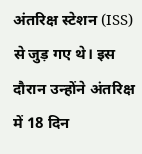अंतरिक्ष स्टेशन (ISS) से जुड़ गए थे। इस दौरान उन्होंने अंतरिक्ष में 18 दिन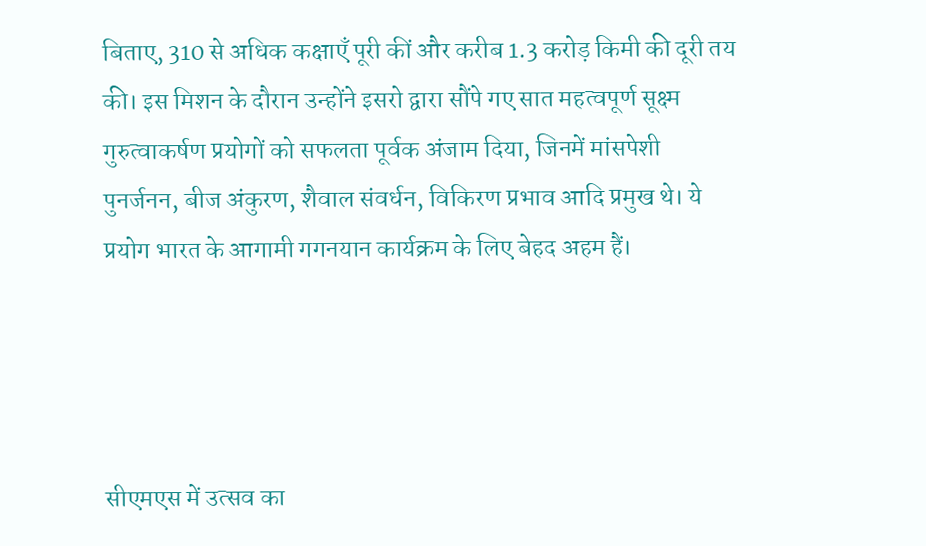बिताए, 310 से अधिक कक्षाएँ पूरी कीं और करीब 1.3 करोड़ किमी की दूरी तय की। इस मिशन के दौरान उन्होंने इसरो द्वारा सौंपे गए सात महत्वपूर्ण सूक्ष्म गुरुत्वाकर्षण प्रयोगों को सफलता पूर्वक अंजाम दिया, जिनमें मांसपेशी पुनर्जनन, बीज अंकुरण, शैवाल संवर्धन, विकिरण प्रभाव आदि प्रमुख थे। ये प्रयोग भारत के आगामी गगनयान कार्यक्रम के लिए बेहद अहम हैं।




सीएमएस में उत्सव का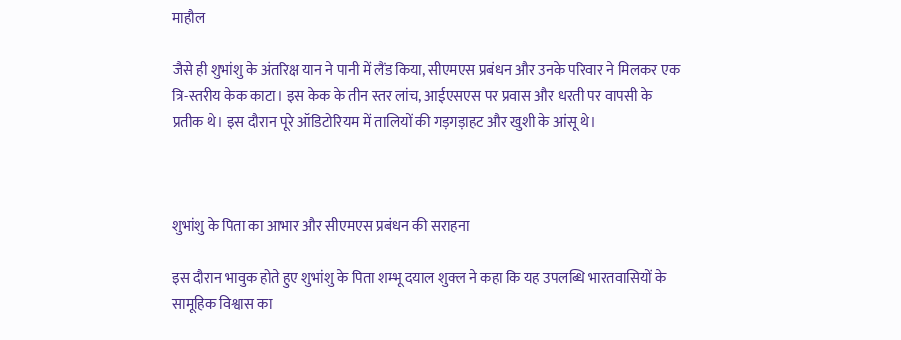माहौल

जैसे ही शुभांशु के अंतरिक्ष यान ने पानी में लैंड किया, सीएमएस प्रबंधन और उनके परिवार ने मिलकर एक त्रि-स्तरीय केक काटा। इस केक के तीन स्तर लांच, आईएसएस पर प्रवास और धरती पर वापसी के प्रतीक थे। इस दौरान पूरे ऑडिटोरियम में तालियों की गड़गड़ाहट और खुशी के आंसू थे।



शुभांशु के पिता का आभार और सीएमएस प्रबंधन की सराहना

इस दौरान भावुक होते हुए शुभांशु के पिता शम्भू दयाल शुक्ल ने कहा कि यह उपलब्धि भारतवासियों के सामूहिक विश्वास का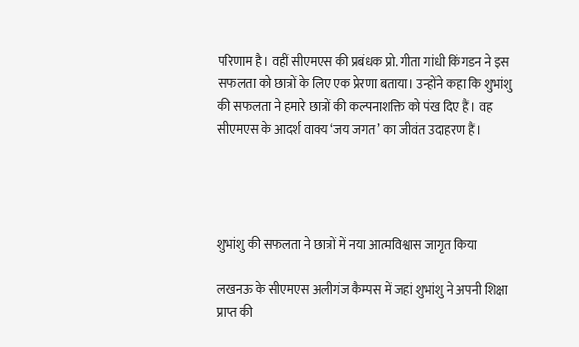परिणाम है। वहीं सीएमएस की प्रबंधक प्रो. गीता गांधी किंगडन ने इस सफलता को छात्रों के लिए एक प्रेरणा बताया। उन्होंने कहा कि शुभांशु की सफलता ने हमारे छात्रों की कल्पनाशक्ति को पंख दिए हैं। वह सीएमएस के आदर्श वाक्य ‘जय जगत’ का जीवंत उदाहरण हैं।




शुभांशु की सफलता ने छात्रों में नया आत्मविश्वास जागृत किया

लखनऊ के सीएमएस अलीगंज कैम्पस में जहां शुभांशु ने अपनी शिक्षा प्राप्त की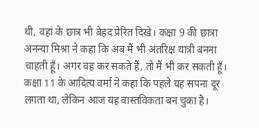थी, वहां के छात्र भी बेहद प्रेरित दिखे। कक्षा 9 की छात्रा अनन्या मिश्रा ने कहा कि अब मैं भी अंतरिक्ष यात्री बनना चाहती हूँ। अगर वह कर सकते हैं, तो मैं भी कर सकती हूँ। कक्षा 11 के आदित्य वर्मा ने कहा कि पहले यह सपना दूर लगता था, लेकिन आज यह वास्तविकता बन चुका है।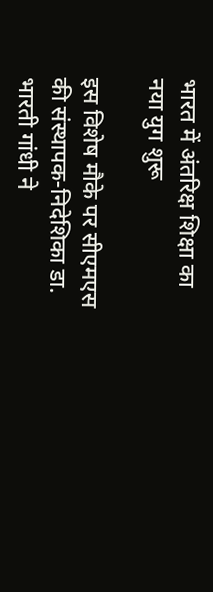भारत में अंतरिक्ष शिक्षा का नया युग शुरू

इस विशेष मौके पर सीएमएस की संस्थापक-निदेशिका डा. भारती गांधी ने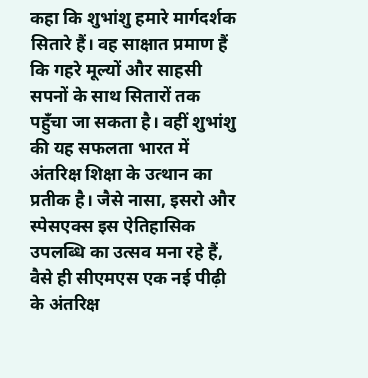कहा कि शुभांशु हमारे मार्गदर्शक सितारे हैं। वह साक्षात प्रमाण हैं कि गहरे मूल्यों और साहसी सपनों के साथ सितारों तक पहुँचा जा सकता है। वहीं शुभांशु की यह सफलता भारत में अंतरिक्ष शिक्षा के उत्थान का प्रतीक है। जैसे नासा, इसरो और स्पेसएक्स इस ऐतिहासिक उपलब्धि का उत्सव मना रहे हैं, वैसे ही सीएमएस एक नई पीढ़ी के अंतरिक्ष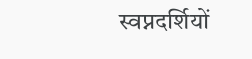स्वप्नदर्शियों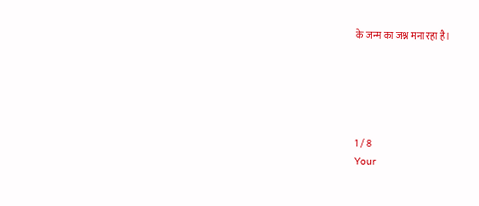के जन्म का जश्न मना रहा है।





1 / 8
Your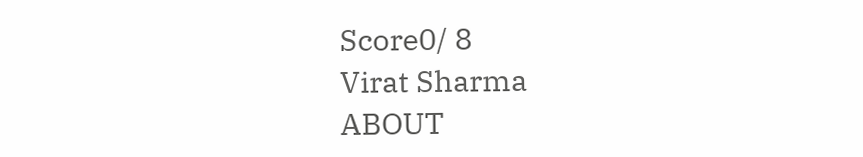Score0/ 8
Virat Sharma
ABOUT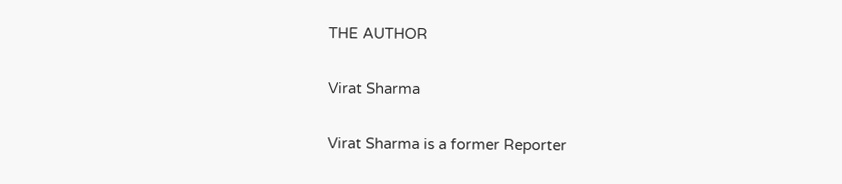THE AUTHOR

Virat Sharma

Virat Sharma is a former Reporter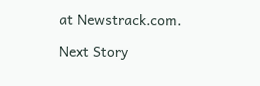at Newstrack.com.

Next Story